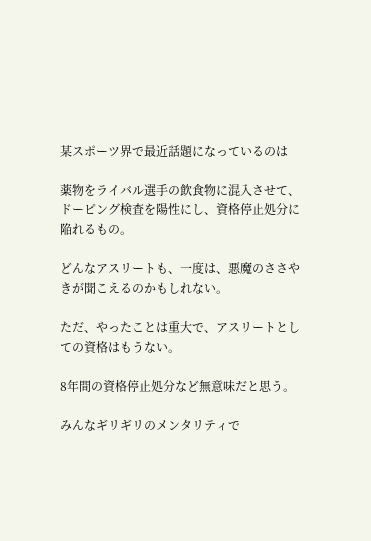某スポーツ界で最近話題になっているのは

薬物をライバル選手の飲食物に混入させて、ドーピング検査を陽性にし、資格停止処分に陥れるもの。

どんなアスリートも、一度は、悪魔のささやきが聞こえるのかもしれない。

ただ、やったことは重大で、アスリートとしての資格はもうない。

8年間の資格停止処分など無意味だと思う。

みんなギリギリのメンタリティで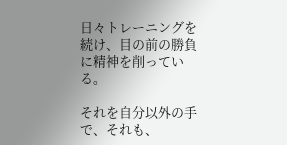日々トレーニングを続け、目の前の勝負に精神を削っている。

それを自分以外の手で、それも、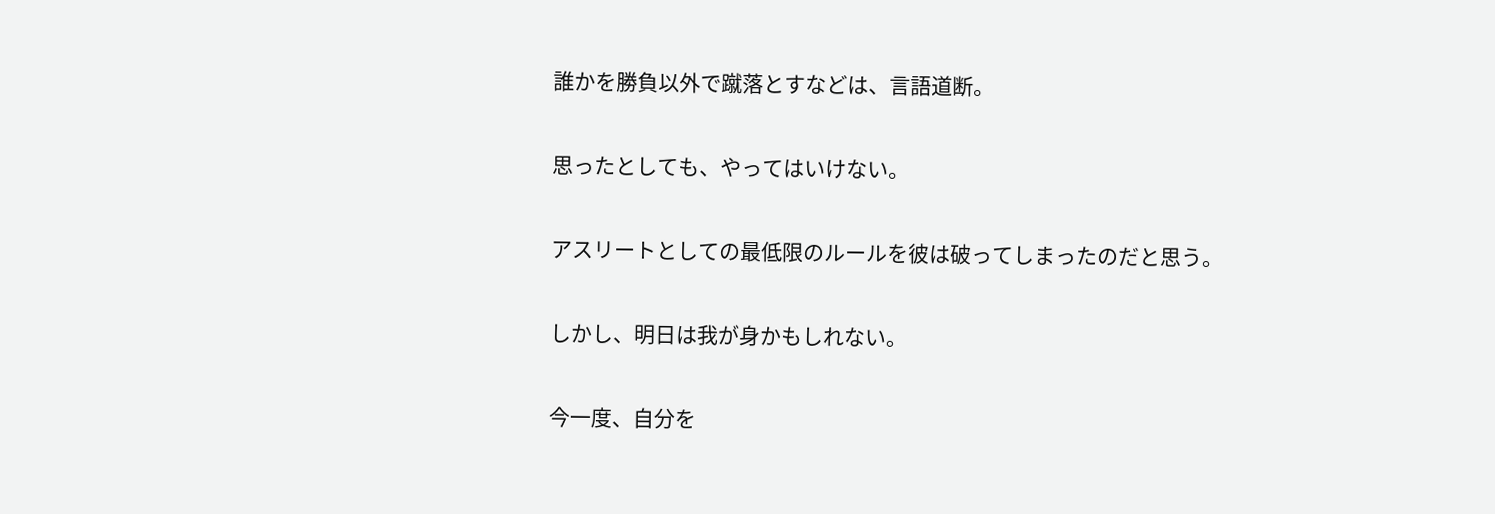誰かを勝負以外で蹴落とすなどは、言語道断。

思ったとしても、やってはいけない。

アスリートとしての最低限のルールを彼は破ってしまったのだと思う。

しかし、明日は我が身かもしれない。

今一度、自分を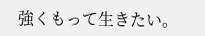強くもって生きたい。